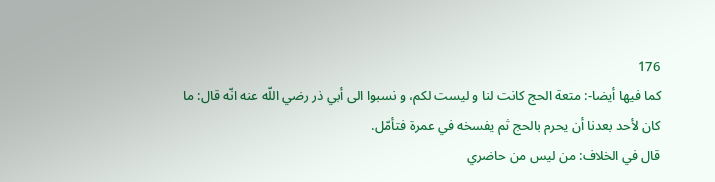176
كما فيها أيضا-: متعة الحج كانت لنا و ليست لكم، و نسبوا الى أبي ذر رضي اللّه عنه انّه قال: ما كان لأحد بعدنا أن يحرم بالحج ثم يفسخه في عمرة فتأمّل.
قال في الخلاف: من ليس من حاضري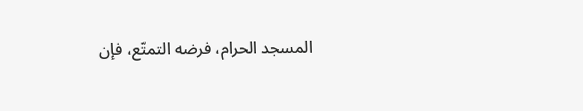المسجد الحرام، فرضه التمتّع، فإن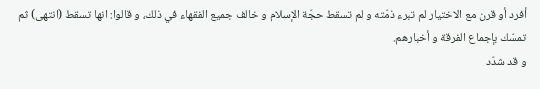أفرد أو قرن مع الاختيار لم تبرء ذمّته و لم تسقط حجّة الإسلام و خالف جميع الفقهاء في ذلك، و قالوا: انها تسقط (انتهى) ثم تمسّك بإجماع الفرقة و أخبارهم.
و قد شدّد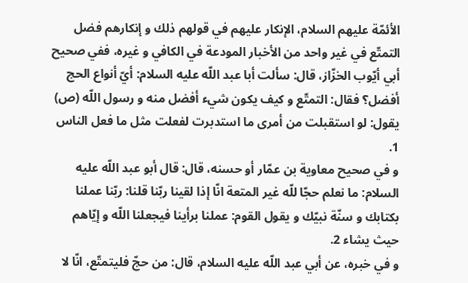الأئمّة عليهم السلام، الإنكار عليهم في قولهم ذلك و إنكارهم فضل التمتّع في غير واحد من الأخبار المودعة في الكافي و غيره، ففي صحيح أبي أيّوب الخزّاز، قال: سألت أبا عبد اللّه عليه السلام: أيّ أنواع الحج أفضل؟ فقال: التمتّع و كيف يكون شيء أفضل منه و رسول اللّه (ص) يقول: لو استقبلت من أمرى ما استدبرت لفعلت مثل ما فعل الناس 1.
و في صحيح معاوية بن عمّار أو حسنه، قال: قال أبو عبد اللّه عليه السلام: ما نعلم حجّا للّه غير المتعة انّا إذا لقينا ربّنا قلنا: ربّنا عملنا بكتابك و سنّة نبيّك و يقول القوم: عملنا برأينا فيجعلنا اللّه و إيّاهم حيث يشاء 2.
و في خبره، عن أبي عبد اللّه عليه السلام، قال: من حجّ فليتمتّع، انّا لا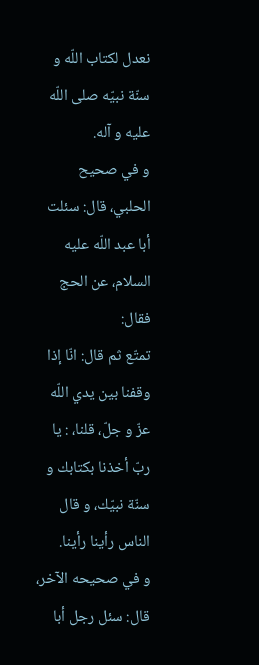نعدل لكتاب اللّه و سنّة نبيّه صلى اللّه عليه و آله.
و في صحيح الحلبي، قال: سئلت أبا عبد اللّه عليه السلام، عن الحج فقال:
تمتّع ثم قال: انّا إذا وقفنا بين يدي اللّه عزّ و جلّ، قلنا، : يا ربّ أخذنا بكتابك و سنّة نبيّك، و قال الناس رأينا رأينا.
و في صحيحه الآخر، قال: سئل رجل أبا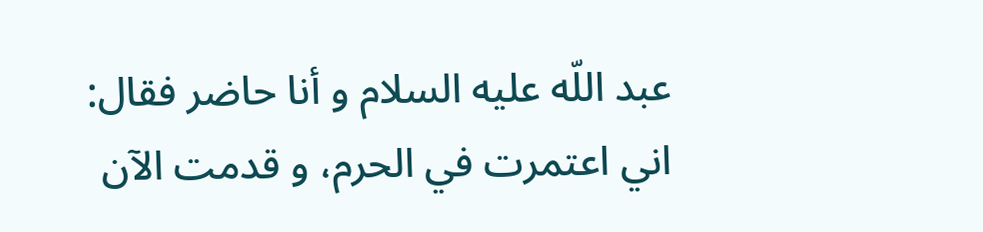عبد اللّه عليه السلام و أنا حاضر فقال: اني اعتمرت في الحرم، و قدمت الآن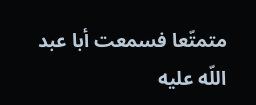متمتّعا فسمعت أبا عبد اللّه عليه